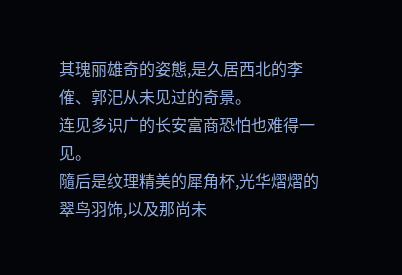其瑰丽雄奇的姿態,是久居西北的李傕、郭汜从未见过的奇景。
连见多识广的长安富商恐怕也难得一见。
隨后是纹理精美的犀角杯,光华熠熠的翠鸟羽饰,以及那尚未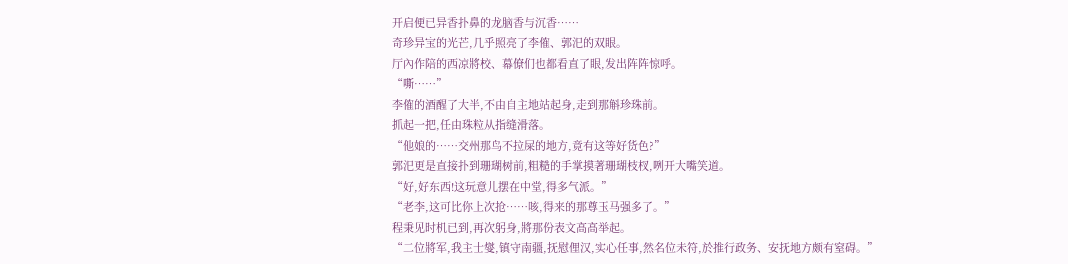开启便已异香扑鼻的龙脑香与沉香……
奇珍异宝的光芒,几乎照亮了李傕、郭汜的双眼。
厅內作陪的西凉將校、幕僚们也都看直了眼,发出阵阵惊呼。
“嘶……”
李傕的酒醒了大半,不由自主地站起身,走到那斛珍珠前。
抓起一把,任由珠粒从指缝滑落。
“他娘的……交州那鸟不拉屎的地方,竟有这等好货色?”
郭汜更是直接扑到珊瑚树前,粗糙的手掌摸著珊瑚枝杈,咧开大嘴笑道。
“好,好东西!这玩意儿摆在中堂,得多气派。”
“老李,这可比你上次抢……咳,得来的那尊玉马强多了。”
程秉见时机已到,再次躬身,將那份表文高高举起。
“二位將军,我主士燮,镇守南疆,抚慰俚汉,实心任事,然名位未符,於推行政务、安抚地方颇有窒碍。”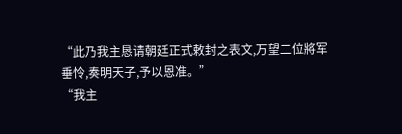“此乃我主恳请朝廷正式敕封之表文,万望二位將军垂怜,奏明天子,予以恩准。”
“我主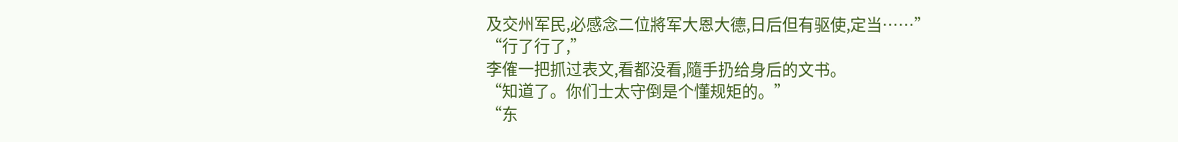及交州军民,必感念二位將军大恩大德,日后但有驱使,定当……”
“行了行了,”
李傕一把抓过表文,看都没看,隨手扔给身后的文书。
“知道了。你们士太守倒是个懂规矩的。”
“东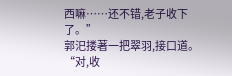西嘛……还不错,老子收下了。”
郭汜搂著一把翠羽,接口道。
“对,收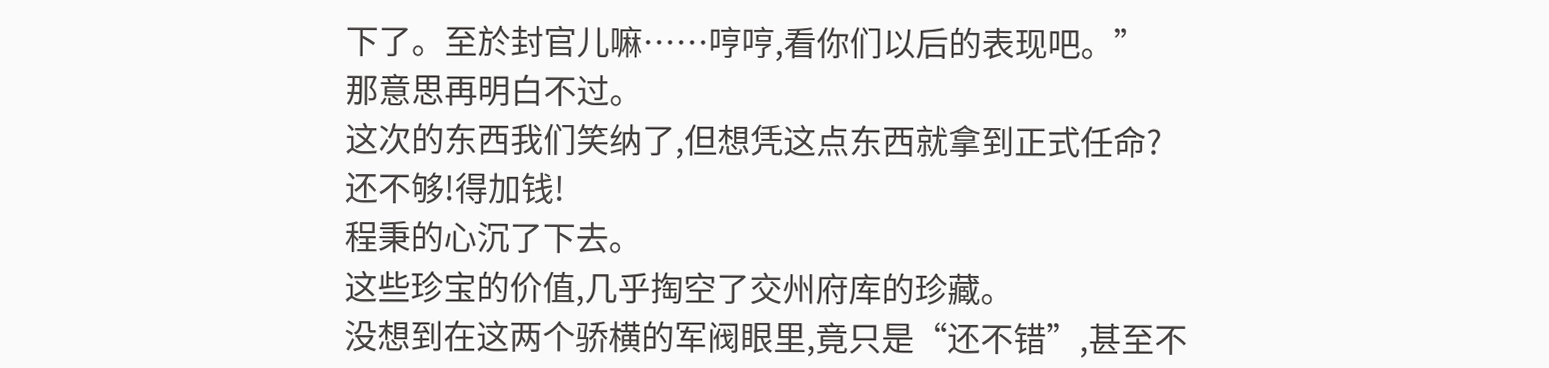下了。至於封官儿嘛……哼哼,看你们以后的表现吧。”
那意思再明白不过。
这次的东西我们笑纳了,但想凭这点东西就拿到正式任命?
还不够!得加钱!
程秉的心沉了下去。
这些珍宝的价值,几乎掏空了交州府库的珍藏。
没想到在这两个骄横的军阀眼里,竟只是“还不错”,甚至不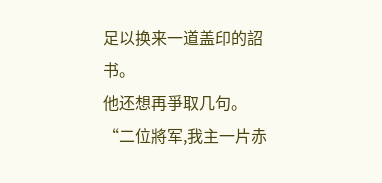足以换来一道盖印的詔书。
他还想再爭取几句。
“二位將军,我主一片赤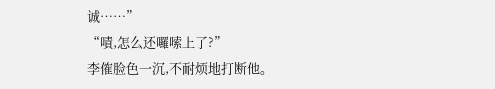诚……”
“嘖,怎么还囉嗦上了?”
李傕脸色一沉,不耐烦地打断他。